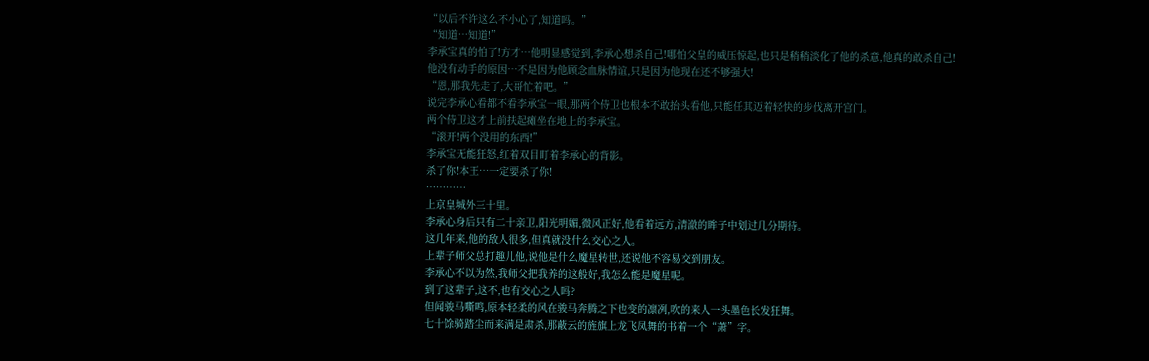“以后不许这么不小心了,知道吗。”
“知道…知道!”
李承宝真的怕了!方才…他明显感觉到,李承心想杀自己!哪怕父皇的威压惊起,也只是稍稍淡化了他的杀意,他真的敢杀自己!
他没有动手的原因…不是因为他顾念血脉情谊,只是因为他现在还不够强大!
“恩,那我先走了,大哥忙着吧。”
说完李承心看都不看李承宝一眼,那两个侍卫也根本不敢抬头看他,只能任其迈着轻快的步伐离开宫门。
两个侍卫这才上前扶起瘫坐在地上的李承宝。
“滚开!两个没用的东西!”
李承宝无能狂怒,红着双目盯着李承心的背影。
杀了你!本王…一定要杀了你!
…………
上京皇城外三十里。
李承心身后只有二十亲卫,阳光明媚,微风正好,他看着远方,清澈的眸子中划过几分期待。
这几年来,他的敌人很多,但真就没什么交心之人。
上辈子师父总打趣儿他,说他是什么魔星转世,还说他不容易交到朋友。
李承心不以为然,我师父把我养的这般好,我怎么能是魔星呢。
到了这辈子,这不,也有交心之人吗?
但闻骏马嘶鸣,原本轻柔的风在骏马奔腾之下也变的凛冽,吹的来人一头墨色长发狂舞。
七十馀骑踏尘而来满是肃杀,那蔽云的旌旗上龙飞凤舞的书着一个“萧”字。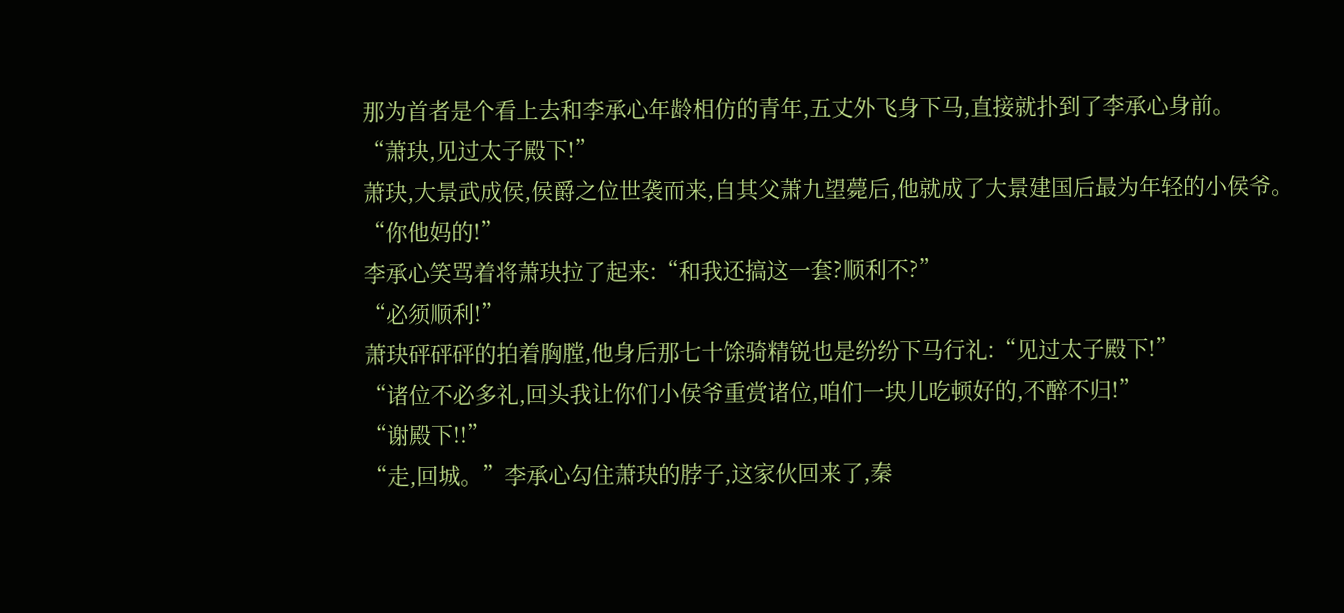那为首者是个看上去和李承心年龄相仿的青年,五丈外飞身下马,直接就扑到了李承心身前。
“萧玦,见过太子殿下!”
萧玦,大景武成侯,侯爵之位世袭而来,自其父萧九望薨后,他就成了大景建国后最为年轻的小侯爷。
“你他妈的!”
李承心笑骂着将萧玦拉了起来:“和我还搞这一套?顺利不?”
“必须顺利!”
萧玦砰砰砰的拍着胸膛,他身后那七十馀骑精锐也是纷纷下马行礼:“见过太子殿下!”
“诸位不必多礼,回头我让你们小侯爷重赏诸位,咱们一块儿吃顿好的,不醉不归!”
“谢殿下!!”
“走,回城。”李承心勾住萧玦的脖子,这家伙回来了,秦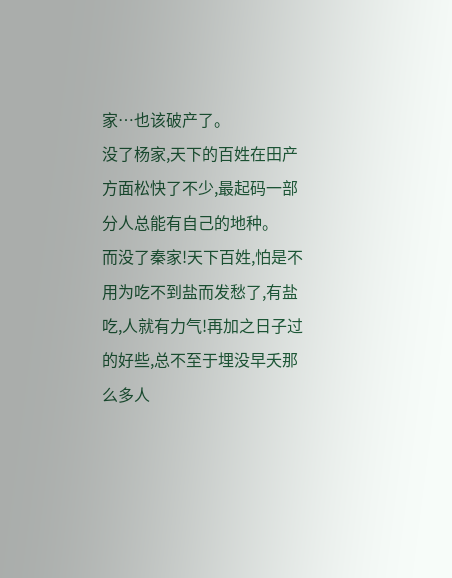家…也该破产了。
没了杨家,天下的百姓在田产方面松快了不少,最起码一部分人总能有自己的地种。
而没了秦家!天下百姓,怕是不用为吃不到盐而发愁了,有盐吃,人就有力气!再加之日子过的好些,总不至于埋没早夭那么多人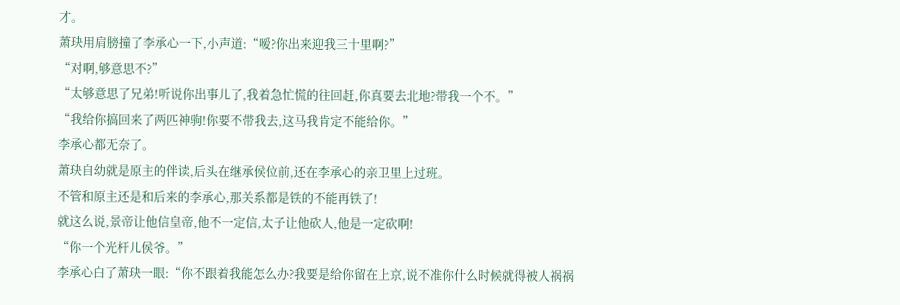才。
萧玦用肩膀撞了李承心一下,小声道:“嗳?你出来迎我三十里啊?”
“对啊,够意思不?”
“太够意思了兄弟!听说你出事儿了,我着急忙慌的往回赶,你真要去北地?带我一个不。”
“我给你搞回来了两匹神驹!你要不带我去,这马我肯定不能给你。”
李承心都无奈了。
萧玦自幼就是原主的伴读,后头在继承侯位前,还在李承心的亲卫里上过班。
不管和原主还是和后来的李承心,那关系都是铁的不能再铁了!
就这么说,景帝让他信皇帝,他不一定信,太子让他砍人,他是一定砍啊!
“你一个光杆儿侯爷。”
李承心白了萧玦一眼:“你不跟着我能怎么办?我要是给你留在上京,说不准你什么时候就得被人祸祸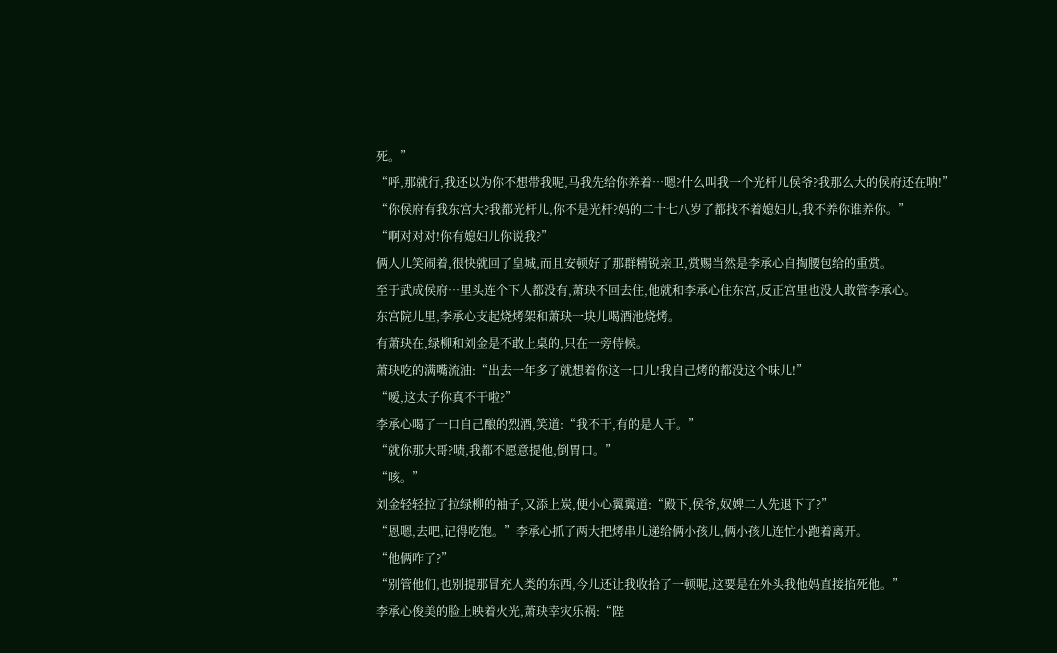死。”
“呼,那就行,我还以为你不想带我呢,马我先给你养着…嗯?什么叫我一个光杆儿侯爷?我那么大的侯府还在呐!”
“你侯府有我东宫大?我都光杆儿,你不是光杆?妈的二十七八岁了都找不着媳妇儿,我不养你谁养你。”
“啊对对对!你有媳妇儿你说我?”
俩人儿笑闹着,很快就回了皇城,而且安顿好了那群精锐亲卫,赏赐当然是李承心自掏腰包给的重赏。
至于武成侯府…里头连个下人都没有,萧玦不回去住,他就和李承心住东宫,反正宫里也没人敢管李承心。
东宫院儿里,李承心支起烧烤架和萧玦一块儿喝酒池烧烤。
有萧玦在,绿柳和刘金是不敢上桌的,只在一旁侍候。
萧玦吃的满嘴流油:“出去一年多了就想着你这一口儿!我自己烤的都没这个味儿!”
“嗳,这太子你真不干啦?”
李承心喝了一口自己酿的烈酒,笑道:“我不干,有的是人干。”
“就你那大哥?啧,我都不愿意提他,倒胃口。”
“咳。”
刘金轻轻拉了拉绿柳的袖子,又添上炭,便小心翼翼道:“殿下,侯爷,奴婢二人先退下了?”
“恩嗯,去吧,记得吃饱。”李承心抓了两大把烤串儿递给俩小孩儿,俩小孩儿连忙小跑着离开。
“他俩咋了?”
“别管他们,也别提那冒充人类的东西,今儿还让我收拾了一顿呢,这要是在外头我他妈直接掐死他。”
李承心俊美的脸上映着火光,萧玦幸灾乐祸:“陛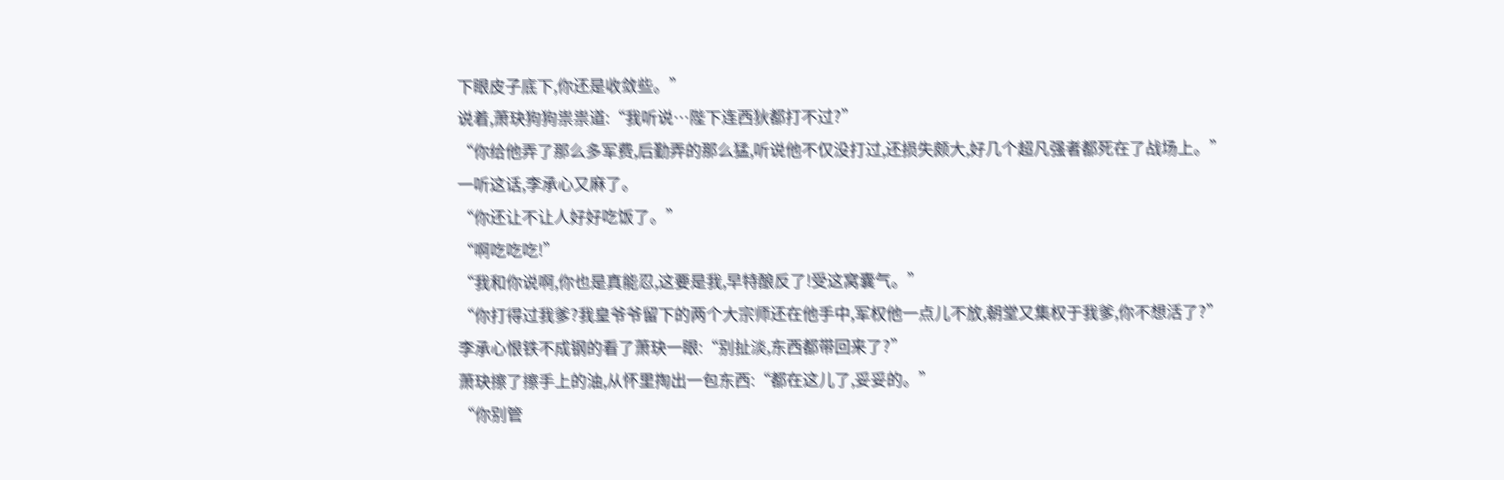下眼皮子底下,你还是收敛些。”
说着,萧玦狗狗祟祟道:“我听说…陛下连西狄都打不过?”
“你给他弄了那么多军费,后勤弄的那么猛,听说他不仅没打过,还损失颇大,好几个超凡强者都死在了战场上。”
一听这话,李承心又麻了。
“你还让不让人好好吃饭了。”
“啊吃吃吃!”
“我和你说啊,你也是真能忍,这要是我,早特酿反了!受这窝囊气。”
“你打得过我爹?我皇爷爷留下的两个大宗师还在他手中,军权他一点儿不放,朝堂又集权于我爹,你不想活了?”
李承心恨铁不成钢的看了萧玦一眼:“别扯淡,东西都带回来了?”
萧玦擦了擦手上的油,从怀里掏出一包东西:“都在这儿了,妥妥的。”
“你别管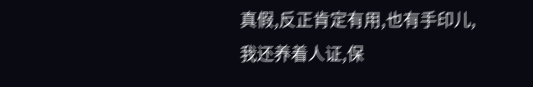真假,反正肯定有用,也有手印儿,我还养着人证,保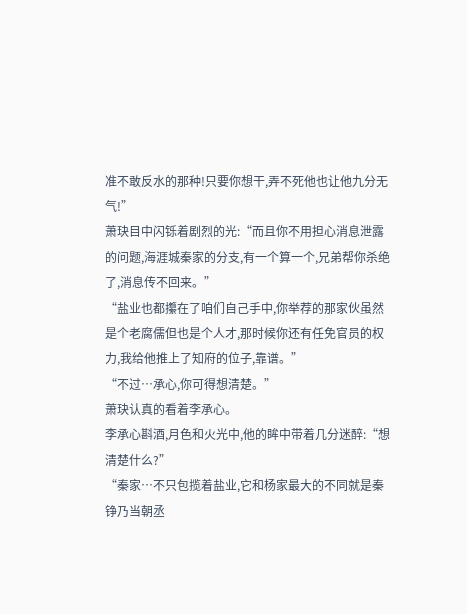准不敢反水的那种!只要你想干,弄不死他也让他九分无气!”
萧玦目中闪铄着剧烈的光:“而且你不用担心消息泄露的问题,海涯城秦家的分支,有一个算一个,兄弟帮你杀绝了,消息传不回来。”
“盐业也都攥在了咱们自己手中,你举荐的那家伙虽然是个老腐儒但也是个人才,那时候你还有任免官员的权力,我给他推上了知府的位子,靠谱。”
“不过…承心,你可得想清楚。”
萧玦认真的看着李承心。
李承心斟酒,月色和火光中,他的眸中带着几分迷醉:“想清楚什么?”
“秦家…不只包揽着盐业,它和杨家最大的不同就是秦铮乃当朝丞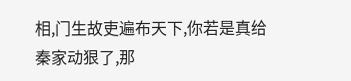相,门生故吏遍布天下,你若是真给秦家动狠了,那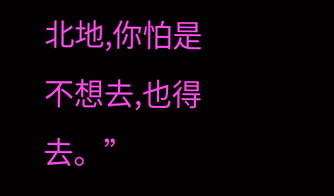北地,你怕是不想去,也得去。”